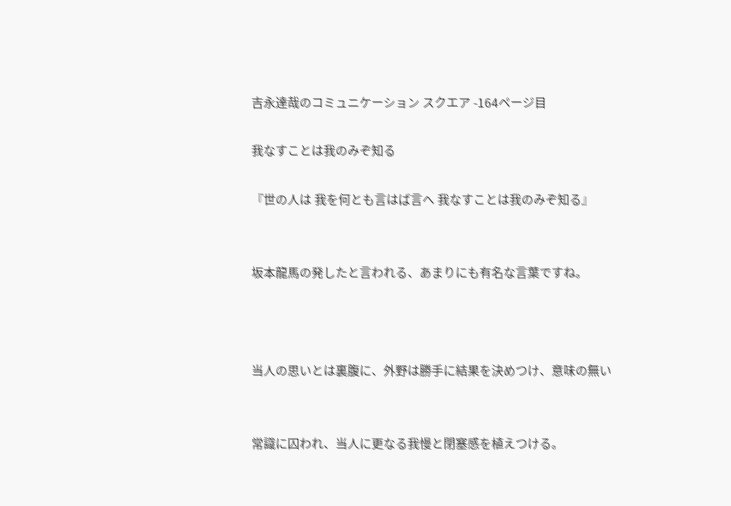吉永達哉のコミュニケーション スクエア -164ページ目

我なすことは我のみぞ知る

『世の人は 我を何とも言はば言へ 我なすことは我のみぞ知る』


坂本龍馬の発したと言われる、あまりにも有名な言葉ですね。



当人の思いとは裏腹に、外野は勝手に結果を決めつけ、意味の無い


常識に囚われ、当人に更なる我慢と閉塞感を植えつける。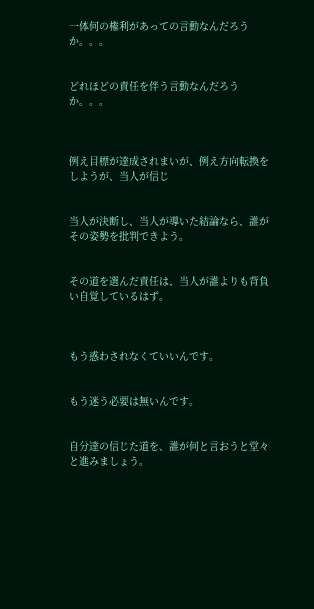一体何の権利があっての言動なんだろうか。。。


どれほどの責任を伴う言動なんだろうか。。。



例え目標が達成されまいが、例え方向転換をしようが、当人が信じ


当人が決断し、当人が導いた結論なら、誰がその姿勢を批判できよう。


その道を選んだ責任は、当人が誰よりも背負い自覚しているはず。



もう惑わされなくていいんです。


もう迷う必要は無いんです。


自分達の信じた道を、誰が何と言おうと堂々と進みましょう。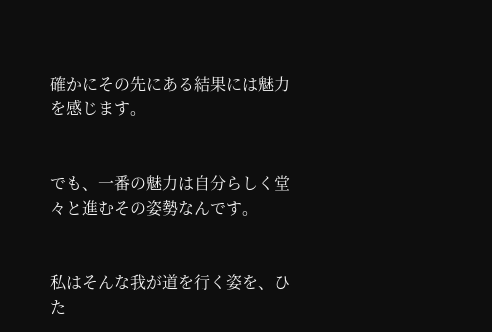確かにその先にある結果には魅力を感じます。


でも、一番の魅力は自分らしく堂々と進むその姿勢なんです。


私はそんな我が道を行く姿を、ひた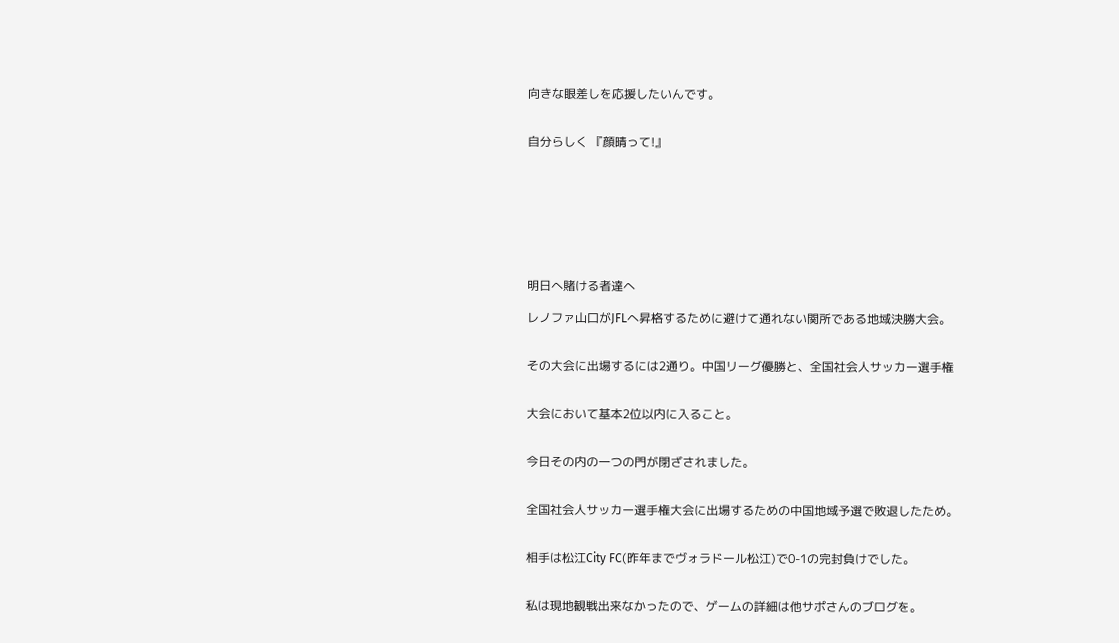向きな眼差しを応援したいんです。


自分らしく 『顔晴って!』








明日へ賭ける者達へ

レノファ山口がJFLへ昇格するために避けて通れない関所である地域決勝大会。


その大会に出場するには2通り。中国リーグ優勝と、全国社会人サッカー選手権


大会において基本2位以内に入ること。


今日その内の一つの門が閉ざされました。


全国社会人サッカー選手権大会に出場するための中国地域予選で敗退したため。


相手は松江City FC(昨年までヴォラドール松江)で0-1の完封負けでした。


私は現地観戦出来なかったので、ゲームの詳細は他サポさんのブログを。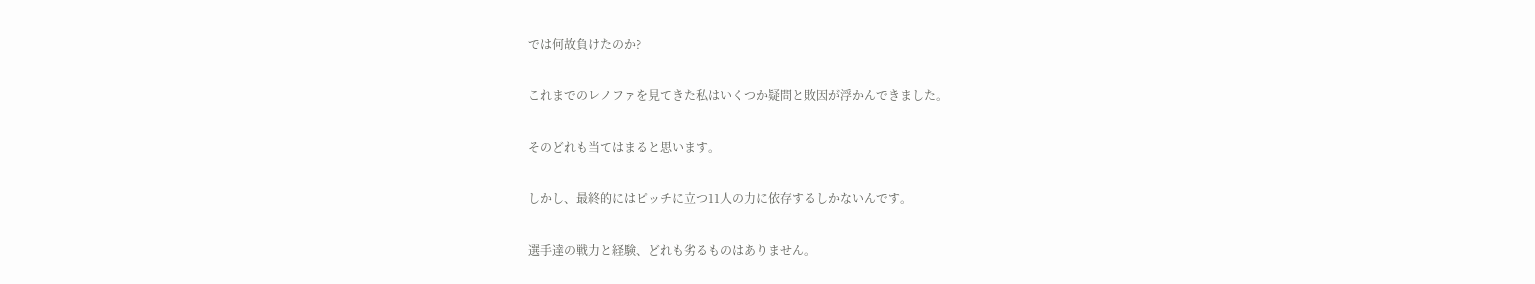では何故負けたのか?


これまでのレノファを見てきた私はいくつか疑問と敗因が浮かんできました。


そのどれも当てはまると思います。


しかし、最終的にはピッチに立つ11人の力に依存するしかないんです。


選手達の戦力と経験、どれも劣るものはありません。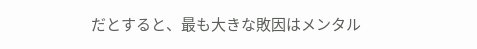だとすると、最も大きな敗因はメンタル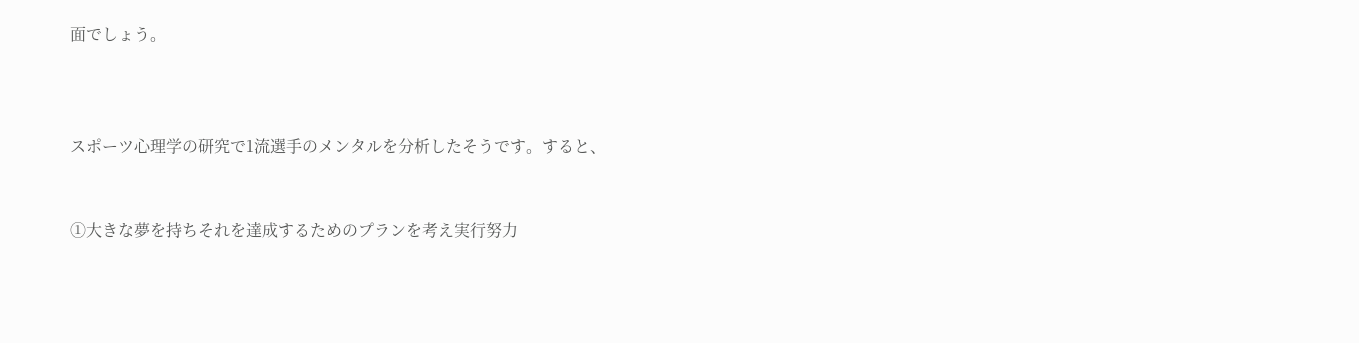面でしょう。



スポーツ心理学の研究で1流選手のメンタルを分析したそうです。すると、


①大きな夢を持ちそれを達成するためのプランを考え実行努力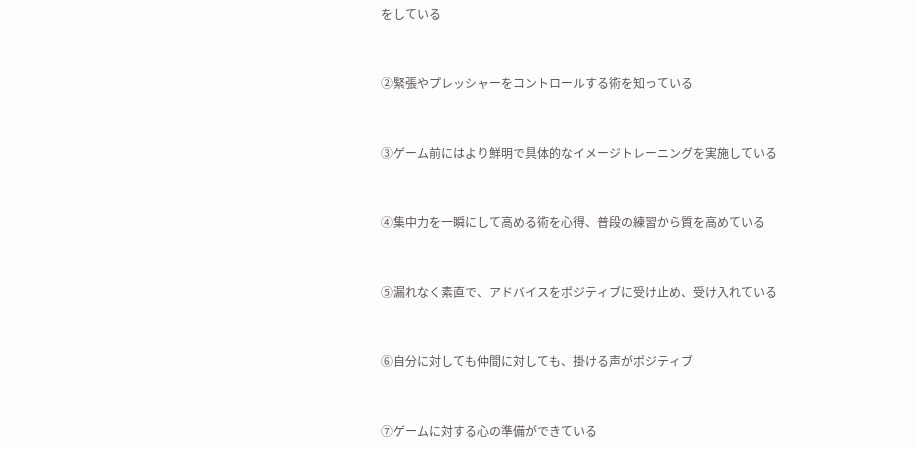をしている


②緊張やプレッシャーをコントロールする術を知っている


③ゲーム前にはより鮮明で具体的なイメージトレーニングを実施している


④集中力を一瞬にして高める術を心得、普段の練習から質を高めている


⑤漏れなく素直で、アドバイスをポジティブに受け止め、受け入れている


⑥自分に対しても仲間に対しても、掛ける声がポジティブ


⑦ゲームに対する心の準備ができている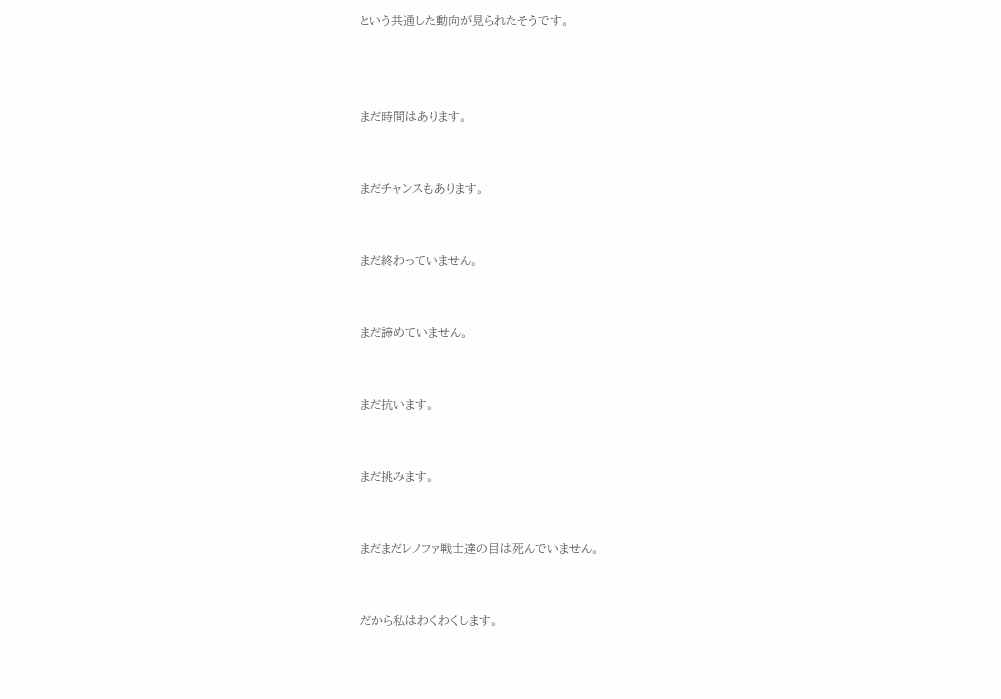という共通した動向が見られたそうです。



まだ時間はあります。


まだチャンスもあります。


まだ終わっていません。


まだ諦めていません。


まだ抗います。


まだ挑みます。


まだまだレノファ戦士達の目は死んでいません。


だから私はわくわくします。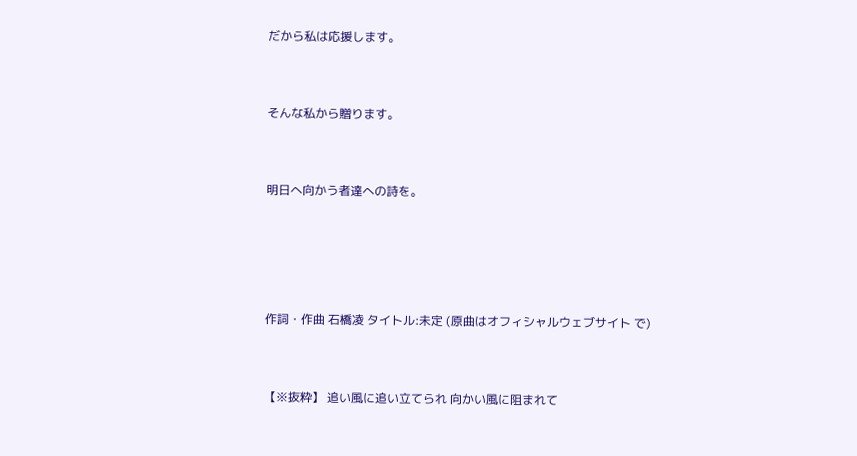だから私は応援します。


そんな私から贈ります。


明日へ向かう者達への詩を。




作詞・作曲 石橋凌 タイトル:未定 (原曲はオフィシャルウェブサイト で)


【※抜粋】 追い風に追い立てられ 向かい風に阻まれて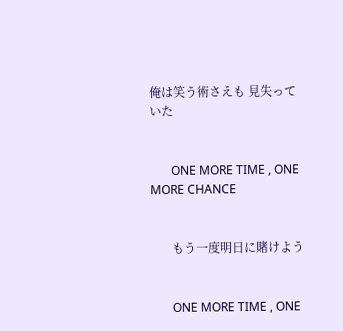俺は笑う術さえも 見失っていた


       ONE MORE TIME , ONE MORE CHANCE


       もう一度明日に賭けよう


       ONE MORE TIME , ONE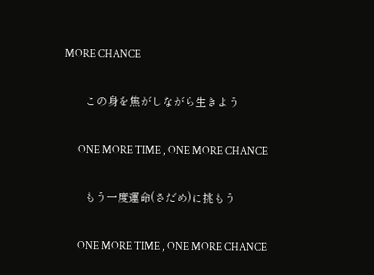MORE CHANCE


       この身を焦がしながら生きよう


       ONE MORE TIME , ONE MORE CHANCE


       もう一度運命(さだめ)に挑もう


       ONE MORE TIME , ONE MORE CHANCE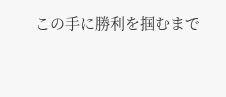この手に勝利を掴むまで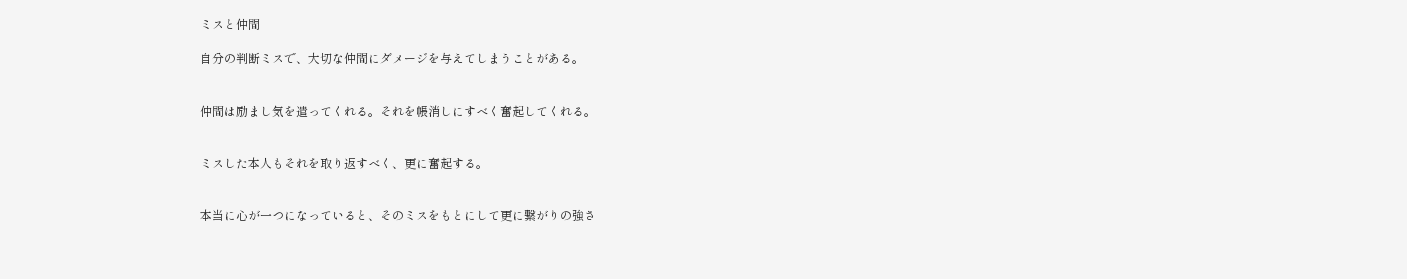ミスと仲間

自分の判断ミスで、大切な仲間にダメージを与えてしまうことがある。


仲間は励まし気を遣ってくれる。それを帳消しにすべく奮起してくれる。


ミスした本人もそれを取り返すべく、更に奮起する。


本当に心が一つになっていると、そのミスをもとにして更に繋がりの強さ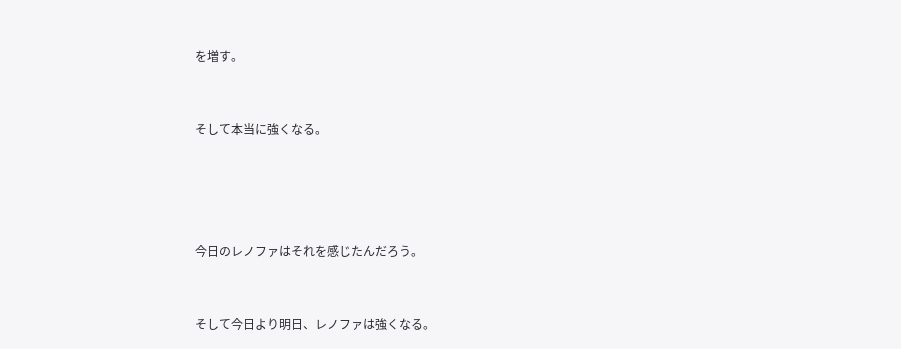を増す。


そして本当に強くなる。




今日のレノファはそれを感じたんだろう。


そして今日より明日、レノファは強くなる。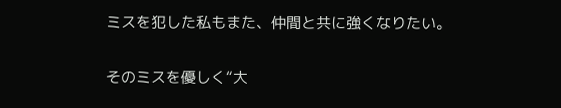ミスを犯した私もまた、仲間と共に強くなりたい。


そのミスを優しく“大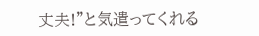丈夫!”と気遣ってくれる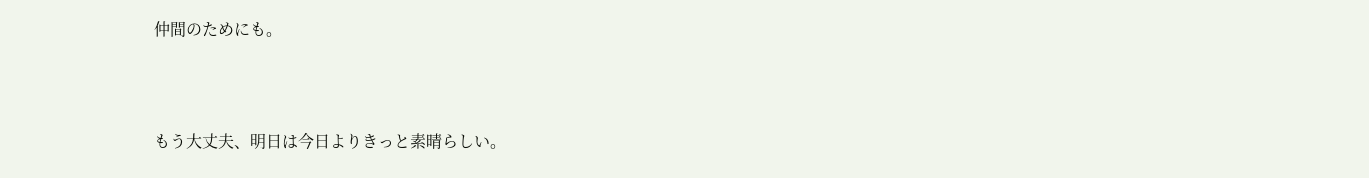仲間のためにも。



もう大丈夫、明日は今日よりきっと素晴らしい。